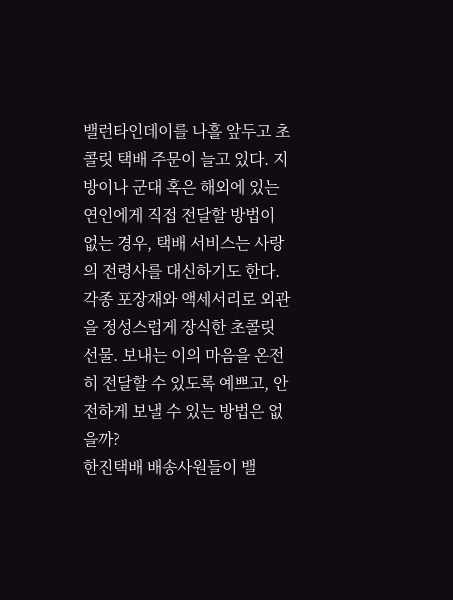밸런타인데이를 나흘 앞두고 초콜릿 택배 주문이 늘고 있다. 지방이나 군대 혹은 해외에 있는 연인에게 직접 전달할 방법이 없는 경우, 택배 서비스는 사랑의 전령사를 대신하기도 한다.
각종 포장재와 액세서리로 외관을 정성스럽게 장식한 초콜릿 선물. 보내는 이의 마음을 온전히 전달할 수 있도록 예쁘고, 안전하게 보낼 수 있는 방법은 없을까?
한진택배 배송사원들이 밸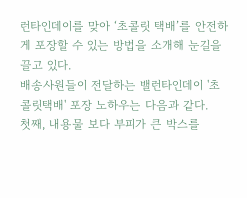런타인데이를 맞아 ‘초콜릿 택배’를 안전하게 포장할 수 있는 방법을 소개해 눈길을 끌고 있다.
배송사원들이 전달하는 밸런타인데이 '초콜릿택배' 포장 노하우는 다음과 같다.
첫째, 내용물 보다 부피가 큰 박스를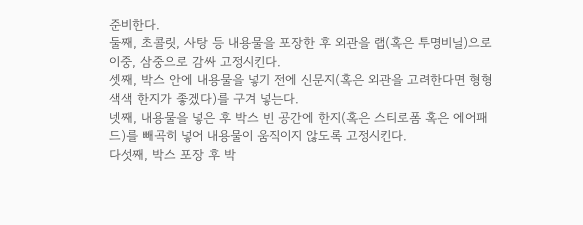준비한다.
둘째, 초콜릿, 사탕 등 내용물을 포장한 후 외관을 랩(혹은 투명비닐)으로 이중, 삼중으로 감싸 고정시킨다.
셋째, 박스 안에 내용물을 넣기 전에 신문지(혹은 외관을 고려한다면 형형색색 한지가 좋겠다)를 구겨 넣는다.
넷째, 내용물을 넣은 후 박스 빈 공간에 한지(혹은 스티로폼 혹은 에어패드)를 빼곡히 넣어 내용물이 움직이지 않도록 고정시킨다.
다섯째, 박스 포장 후 박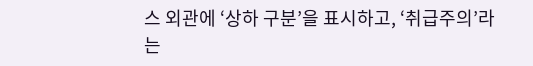스 외관에 ‘상하 구분’을 표시하고, ‘취급주의’라는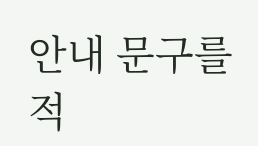안내 문구를 적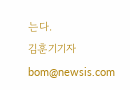는다.
김훈기기자 bom@newsis.com